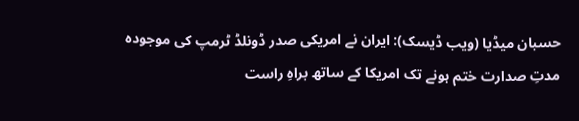حسبان میڈیا (ویب ڈیسک): ایران نے امریکی صدر ڈونلڈ ٹرمپ کی موجودہ مدتِ صدارت ختم ہونے تک امریکا کے ساتھ براہِ راست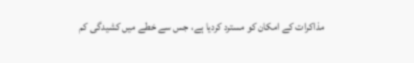مذاکرات کے امکان کو مسترد کردیا ہے، جس سے خطے میں کشیدگی کم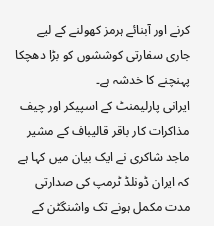کرنے اور آبنائے ہرمز کھولنے کے لیے جاری سفارتی کوششوں کو بڑا دھچکا پہنچنے کا خدشہ ہے۔
ایرانی پارلیمنٹ کے اسپیکر اور چیف مذاکرات کار باقر قالیباف کے مشیر ماجد شاکری نے ایک بیان میں کہا ہے کہ ایران ڈونلڈ ٹرمپ کی صدارتی مدت مکمل ہونے تک واشنگٹن کے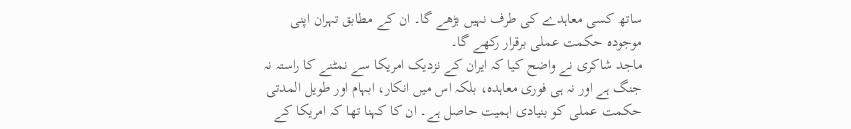ساتھ کسی معاہدے کی طرف نہیں بڑھے گا۔ ان کے مطابق تہران اپنی موجودہ حکمت عملی برقرار رکھے گا۔
ماجد شاکری نے واضح کیا کہ ایران کے نزدیک امریکا سے نمٹنے کا راستہ نہ جنگ ہے اور نہ ہی فوری معاہدہ، بلکہ اس میں انکار، ابہام اور طویل المدتی حکمت عملی کو بنیادی اہمیت حاصل ہے۔ ان کا کہنا تھا کہ امریکا کے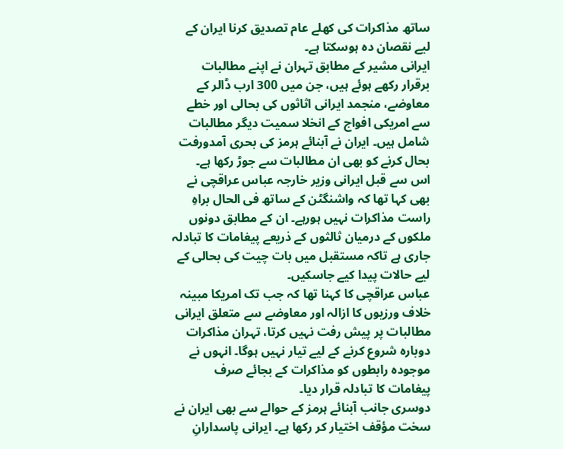ساتھ مذاکرات کی کھلے عام تصدیق کرنا ایران کے لیے نقصان دہ ہوسکتا ہے۔
ایرانی مشیر کے مطابق تہران نے اپنے مطالبات برقرار رکھے ہوئے ہیں، جن میں 300 ارب ڈالر کے معاوضے، منجمد ایرانی اثاثوں کی بحالی اور خطے سے امریکی افواج کے انخلا سمیت دیگر مطالبات شامل ہیں۔ ایران نے آبنائے ہرمز کی بحری آمدورفت بحال کرنے کو بھی ان مطالبات سے جوڑ رکھا ہے۔
اس سے قبل ایرانی وزیر خارجہ عباس عراقچی نے بھی کہا تھا کہ واشنگٹن کے ساتھ فی الحال براہِ راست مذاکرات نہیں ہورہے۔ ان کے مطابق دونوں ملکوں کے درمیان ثالثوں کے ذریعے پیغامات کا تبادلہ جاری ہے تاکہ مستقبل میں بات چیت کی بحالی کے لیے حالات پیدا کیے جاسکیں۔
عباس عراقچی کا کہنا تھا کہ جب تک امریکا مبینہ خلاف ورزیوں کا ازالہ اور معاوضے سے متعلق ایرانی مطالبات پر پیش رفت نہیں کرتا، تہران مذاکرات دوبارہ شروع کرنے کے لیے تیار نہیں ہوگا۔ انہوں نے موجودہ رابطوں کو مذاکرات کے بجائے صرف پیغامات کا تبادلہ قرار دیا۔
دوسری جانب آبنائے ہرمز کے حوالے سے بھی ایران نے سخت مؤقف اختیار کر رکھا ہے۔ ایرانی پاسدارانِ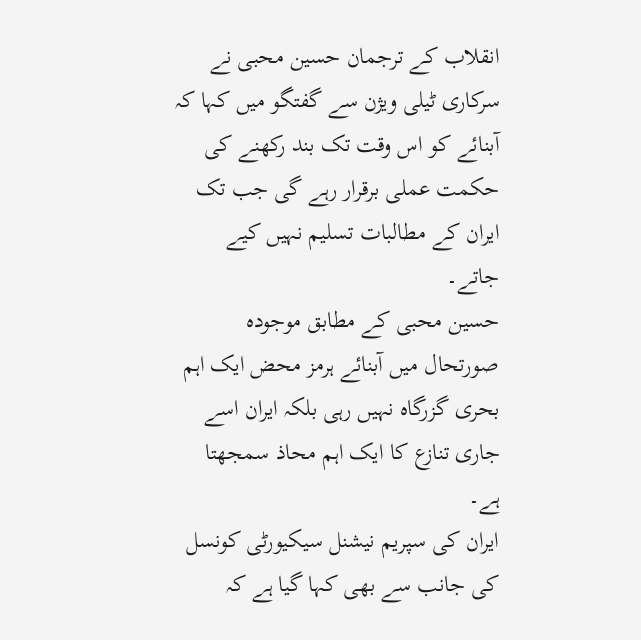انقلاب کے ترجمان حسین محبی نے سرکاری ٹیلی ویژن سے گفتگو میں کہا کہ آبنائے کو اس وقت تک بند رکھنے کی حکمت عملی برقرار رہے گی جب تک ایران کے مطالبات تسلیم نہیں کیے جاتے۔
حسین محبی کے مطابق موجودہ صورتحال میں آبنائے ہرمز محض ایک اہم بحری گزرگاہ نہیں رہی بلکہ ایران اسے جاری تنازع کا ایک اہم محاذ سمجھتا ہے۔
ایران کی سپریم نیشنل سیکیورٹی کونسل کی جانب سے بھی کہا گیا ہے کہ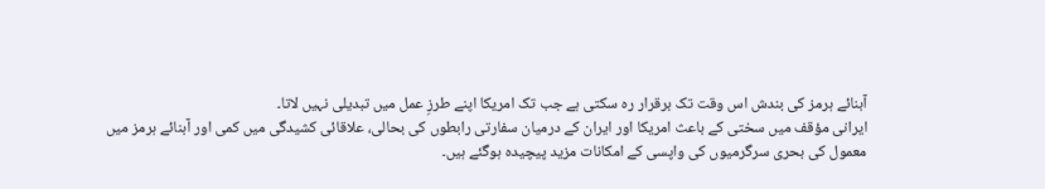آبنائے ہرمز کی بندش اس وقت تک برقرار رہ سکتی ہے جب تک امریکا اپنے طرزِ عمل میں تبدیلی نہیں لاتا۔
ایرانی مؤقف میں سختی کے باعث امریکا اور ایران کے درمیان سفارتی رابطوں کی بحالی، علاقائی کشیدگی میں کمی اور آبنائے ہرمز میں معمول کی بحری سرگرمیوں کی واپسی کے امکانات مزید پیچیدہ ہوگئے ہیں۔